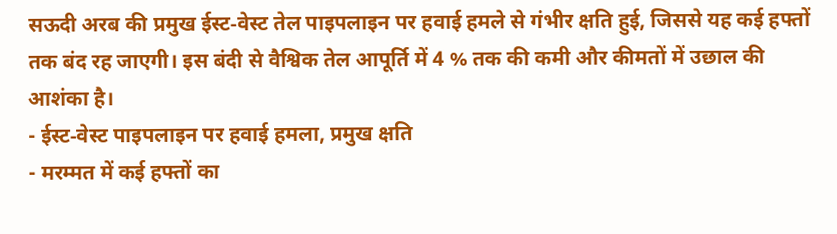सऊदी अरब की प्रमुख ईस्ट‑वेस्ट तेल पाइपलाइन पर हवाई हमले से गंभीर क्षति हुई, जिससे यह कई हफ्तों तक बंद रह जाएगी। इस बंदी से वैश्विक तेल आपूर्ति में 4 % तक की कमी और कीमतों में उछाल की आशंका है।
- ईस्ट‑वेस्ट पाइपलाइन पर हवाई हमला, प्रमुख क्षति
- मरम्मत में कई हफ्तों का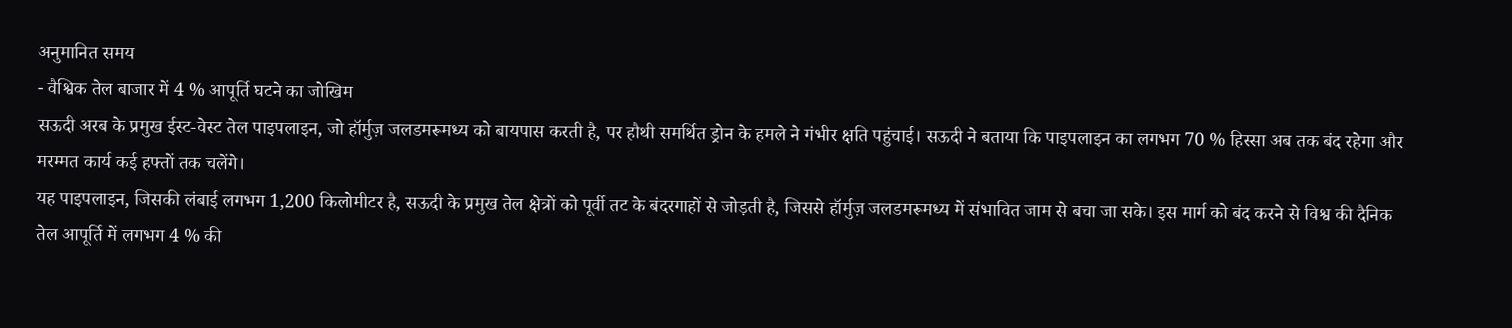अनुमानित समय
- वैश्विक तेल बाजार में 4 % आपूर्ति घटने का जोखिम
सऊदी अरब के प्रमुख ईस्ट‑वेस्ट तेल पाइपलाइन, जो हॉर्मुज़ जलडमरूमध्य को बायपास करती है, पर हौथी समर्थित ड्रोन के हमले ने गंभीर क्षति पहुंचाई। सऊदी ने बताया कि पाइपलाइन का लगभग 70 % हिस्सा अब तक बंद रहेगा और मरम्मत कार्य कई हफ्तों तक चलेंगे।
यह पाइपलाइन, जिसकी लंबाई लगभग 1,200 किलोमीटर है, सऊदी के प्रमुख तेल क्षेत्रों को पूर्वी तट के बंदरगाहों से जोड़ती है, जिससे हॉर्मुज़ जलडमरूमध्य में संभावित जाम से बचा जा सके। इस मार्ग को बंद करने से विश्व की दैनिक तेल आपूर्ति में लगभग 4 % की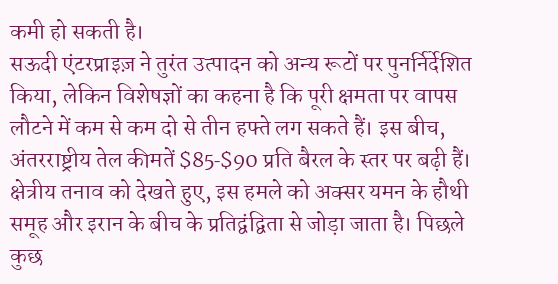कमी हो सकती है।
सऊदी एंटरप्राइज़ ने तुरंत उत्पादन को अन्य रूटों पर पुनर्निर्देशित किया, लेकिन विशेषज्ञों का कहना है कि पूरी क्षमता पर वापस लौटने में कम से कम दो से तीन हफ्ते लग सकते हैं। इस बीच, अंतरराष्ट्रीय तेल कीमतें $85‑$90 प्रति बैरल के स्तर पर बढ़ी हैं।
क्षेत्रीय तनाव को देखते हुए, इस हमले को अक्सर यमन के हौथी समूह और इरान के बीच के प्रतिद्वंद्विता से जोड़ा जाता है। पिछले कुछ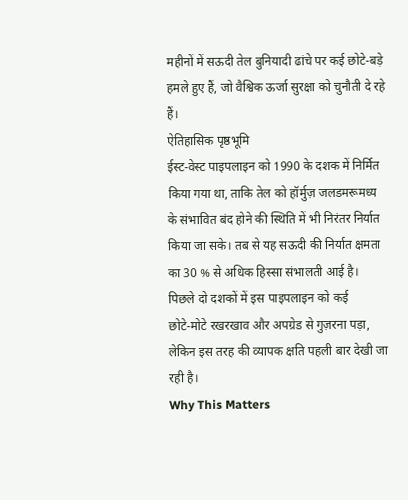महीनों में सऊदी तेल बुनियादी ढांचे पर कई छोटे‑बड़े हमले हुए हैं, जो वैश्विक ऊर्जा सुरक्षा को चुनौती दे रहे हैं।
ऐतिहासिक पृष्ठभूमि
ईस्ट‑वेस्ट पाइपलाइन को 1990 के दशक में निर्मित किया गया था, ताकि तेल को हॉर्मुज़ जलडमरूमध्य के संभावित बंद होने की स्थिति में भी निरंतर निर्यात किया जा सके। तब से यह सऊदी की निर्यात क्षमता का 30 % से अधिक हिस्सा संभालती आई है।
पिछले दो दशकों में इस पाइपलाइन को कई छोटे‑मोटे रखरखाव और अपग्रेड से गुज़रना पड़ा, लेकिन इस तरह की व्यापक क्षति पहली बार देखी जा रही है।
Why This Matters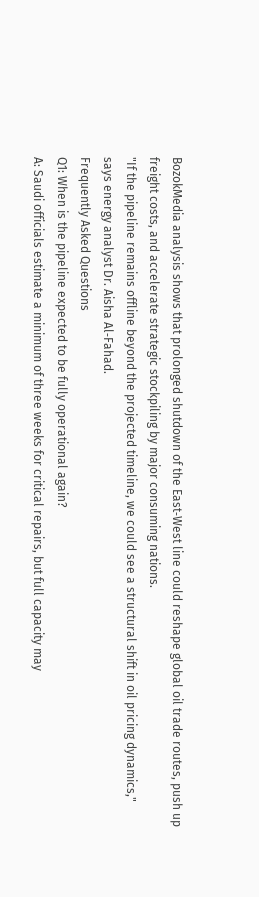BozokMedia analysis shows that prolonged shutdown of the East‑West line could reshape global oil trade routes, push up freight costs, and accelerate strategic stockpiling by major consuming nations.
"If the pipeline remains offline beyond the projected timeline, we could see a structural shift in oil pricing dynamics," says energy analyst Dr. Aisha Al‑Fahad.
Frequently Asked Questions
Q1: When is the pipeline expected to be fully operational again?
A: Saudi officials estimate a minimum of three weeks for critical repairs, but full capacity may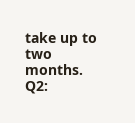take up to two months.
Q2: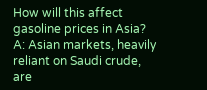How will this affect gasoline prices in Asia?
A: Asian markets, heavily reliant on Saudi crude, are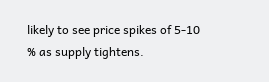likely to see price spikes of 5‑10 % as supply tightens.